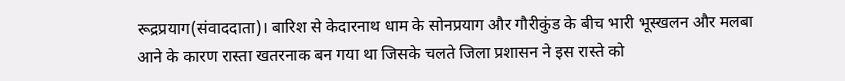रूद्रप्रयाग(संवाददाता)। बारिश से केदारनाथ धाम के सोनप्रयाग और गौरीकुंड के बीच भारी भूस्खलन और मलबा आने के कारण रास्ता खतरनाक बन गया था जिसके चलते जिला प्रशासन ने इस रास्ते को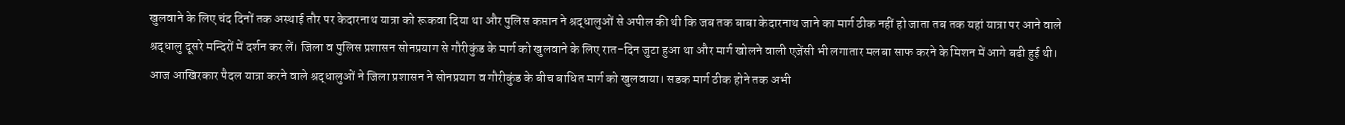खुलवाने के लिए चंद दिनों तक अस्थाई तौर पर केदारनाथ यात्रा को रूकवा दिया था और पुलिस कप्तान ने श्रद्धालुओं से अपील की थी कि जब तक बाबा केदारनाथ जाने का मार्ग ठीक नहीं हो जाता तब तक यहां यात्रा पर आने वाले श्रद्धालु दूसरे मन्दिरों में दर्शन कर लें। जिला व पुलिस प्रशासन सोनप्रयाग से गौरीकुंड के मार्ग को खुलवाने के लिए रात-दिन जुटा हुआ था और मार्ग खोलने वाली एजेंसी भी लगातार मलबा साफ करने के मिशन में आगे बढी हुई थी। आज आखिरकार पैदल यात्रा करने वाले श्रद्धालुओं ने जिला प्रशासन ने सोनप्रयाग व गौरीकुंड के बीच बाधित मार्ग को खुलवाया। सडक मार्ग ठीक होने तक अभी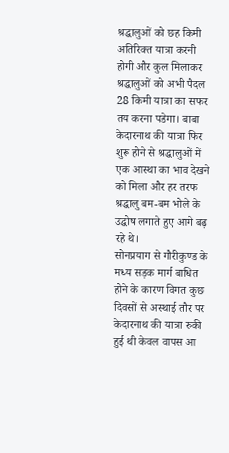श्रद्धालुओं को छह किमी अतिरिक्त यात्रा करनी होगी और कुल मिलाकर श्रद्धालुओं को अभी पैदल 28 किमी यात्रा का सफर तय करना पडेगा। बाबा केदारनाथ की यात्रा फिर शुरू होने से श्रद्धालुओं में एक आस्था का भाव देखने को मिला और हर तरफ श्रद्धालु बम-बम भोले के उद्घोष लगाते हुए आगे बढ़ रहे थे।
सोनप्रयाग से गौरीकुण्ड के मध्य सड़क मार्ग बाधित होने के कारण विगत कुछ दिवसों से अस्थाई तौर पर केदारनाथ की यात्रा रुकी हुई थी केवल वापस आ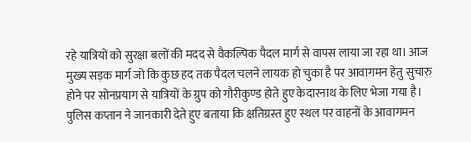रहे यात्रियों को सुरक्षा बलों की मदद से वैकल्पिक पैदल मार्ग से वापस लाया जा रहा था। आज मुख्य सड़क मार्ग जो कि कुछ हद तक पैदल चलने लायक हो चुका है पर आवागमन हेतु सुचारु होने पर सोनप्रयाग से यात्रियों के ग्रुप को गौरीकुण्ड होते हुए केदारनाथ के लिए भेजा गया है। पुलिस कप्तान ने जानकारी देते हुए बताया कि क्षतिग्रस्त हुए स्थल पर वाहनों के आवागमन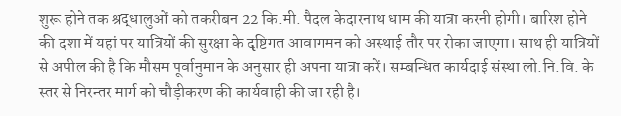शुरू होने तक श्रद्धालुओं को तकरीबन 22 कि.मी. पैदल केदारनाथ धाम की यात्रा करनी होगी। बारिश होने की दशा में यहां पर यात्रियों की सुरक्षा के दृष्टिगत आवागमन को अस्थाई तौर पर रोका जाएगा। साथ ही यात्रियों से अपील की है कि मौसम पूर्वानुमान के अनुसार ही अपना यात्रा करें। सम्बन्धित कार्यदाई संस्था लो.नि.वि. के स्तर से निरन्तर मार्ग को चौड़ीकरण की कार्यवाही की जा रही है।